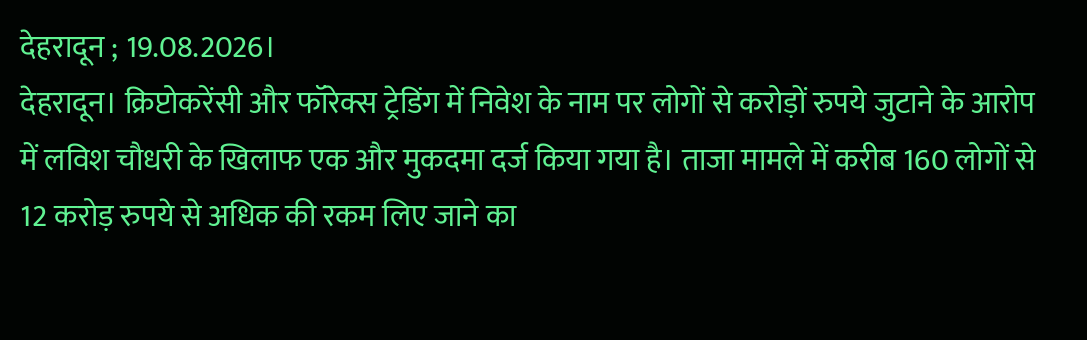देहरादून ; 19.08.2026।
देहरादून। क्रिप्टोकरेंसी और फॉरेक्स ट्रेडिंग में निवेश के नाम पर लोगों से करोड़ों रुपये जुटाने के आरोप में लविश चौधरी के खिलाफ एक और मुकदमा दर्ज किया गया है। ताजा मामले में करीब 160 लोगों से 12 करोड़ रुपये से अधिक की रकम लिए जाने का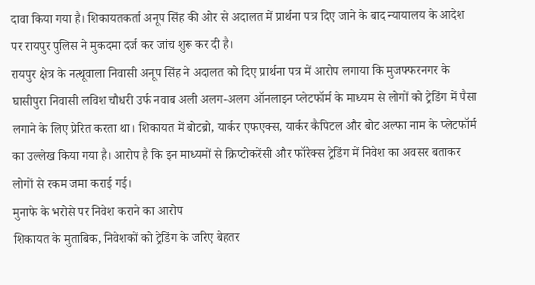दावा किया गया है। शिकायतकर्ता अनूप सिंह की ओर से अदालत में प्रार्थना पत्र दिए जाने के बाद न्यायालय के आदेश पर रायपुर पुलिस ने मुकदमा दर्ज कर जांच शुरू कर दी है।
रायपुर क्षेत्र के नत्थूवाला निवासी अनूप सिंह ने अदालत को दिए प्रार्थना पत्र में आरोप लगाया कि मुजफ्फरनगर के घासीपुरा निवासी लविश चौधरी उर्फ नवाब अली अलग-अलग ऑनलाइन प्लेटफॉर्म के माध्यम से लोगों को ट्रेडिंग में पैसा लगाने के लिए प्रेरित करता था। शिकायत में बोटब्रो, यार्कर एफएक्स, यार्कर कैपिटल और बोट अल्फा नाम के प्लेटफॉर्म का उल्लेख किया गया है। आरोप है कि इन माध्यमों से क्रिप्टोकरेंसी और फॉरेक्स ट्रेडिंग में निवेश का अवसर बताकर लोगों से रकम जमा कराई गई।
मुनाफे के भरोसे पर निवेश कराने का आरोप
शिकायत के मुताबिक, निवेशकों को ट्रेडिंग के जरिए बेहतर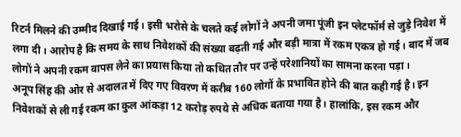रिटर्न मिलने की उम्मीद दिखाई गई। इसी भरोसे के चलते कई लोगों ने अपनी जमा पूंजी इन प्लेटफॉर्म से जुड़े निवेश में लगा दी। आरोप है कि समय के साथ निवेशकों की संख्या बढ़ती गई और बड़ी मात्रा में रकम एकत्र हो गई। बाद में जब लोगों ने अपनी रकम वापस लेने का प्रयास किया तो कथित तौर पर उन्हें परेशानियों का सामना करना पड़ा।
अनूप सिंह की ओर से अदालत में दिए गए विवरण में करीब 160 लोगों के प्रभावित होने की बात कही गई है। इन निवेशकों से ली गई रकम का कुल आंकड़ा 12 करोड़ रुपये से अधिक बताया गया है। हालांकि, इस रकम और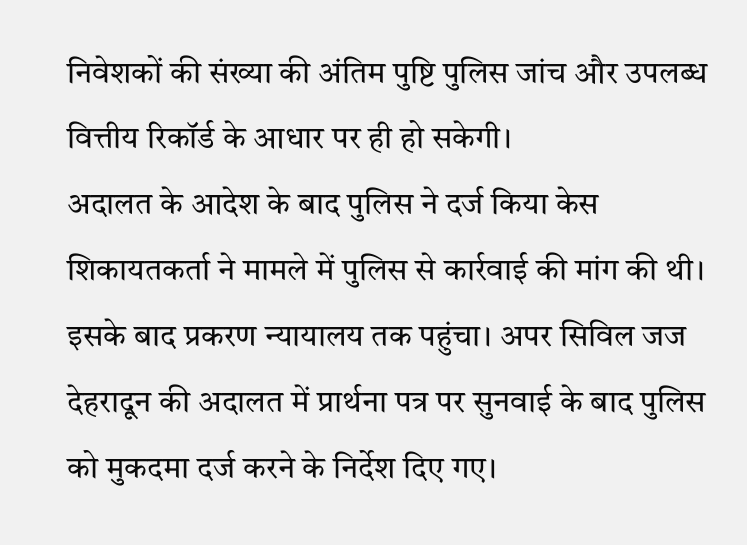निवेशकों की संख्या की अंतिम पुष्टि पुलिस जांच और उपलब्ध वित्तीय रिकॉर्ड के आधार पर ही हो सकेगी।
अदालत के आदेश के बाद पुलिस ने दर्ज किया केस
शिकायतकर्ता ने मामले में पुलिस से कार्रवाई की मांग की थी। इसके बाद प्रकरण न्यायालय तक पहुंचा। अपर सिविल जज देहरादून की अदालत में प्रार्थना पत्र पर सुनवाई के बाद पुलिस को मुकदमा दर्ज करने के निर्देश दिए गए।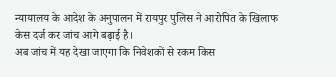न्यायालय के आदेश के अनुपालन में रायपुर पुलिस ने आरोपित के खिलाफ केस दर्ज कर जांच आगे बढ़ाई है।
अब जांच में यह देखा जाएगा कि निवेशकों से रकम किस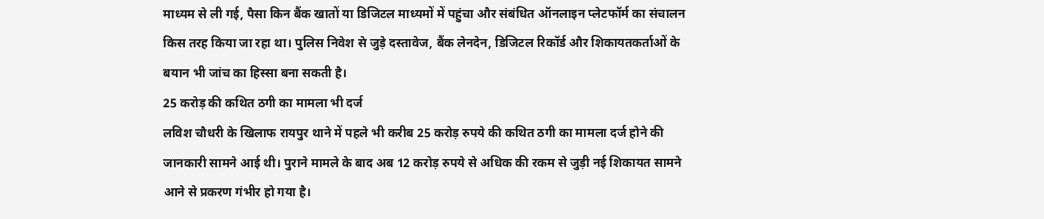माध्यम से ली गई, पैसा किन बैंक खातों या डिजिटल माध्यमों में पहुंचा और संबंधित ऑनलाइन प्लेटफॉर्म का संचालन किस तरह किया जा रहा था। पुलिस निवेश से जुड़े दस्तावेज, बैंक लेनदेन, डिजिटल रिकॉर्ड और शिकायतकर्ताओं के बयान भी जांच का हिस्सा बना सकती है।
25 करोड़ की कथित ठगी का मामला भी दर्ज
लविश चौधरी के खिलाफ रायपुर थाने में पहले भी करीब 25 करोड़ रुपये की कथित ठगी का मामला दर्ज होने की जानकारी सामने आई थी। पुराने मामले के बाद अब 12 करोड़ रुपये से अधिक की रकम से जुड़ी नई शिकायत सामने आने से प्रकरण गंभीर हो गया है।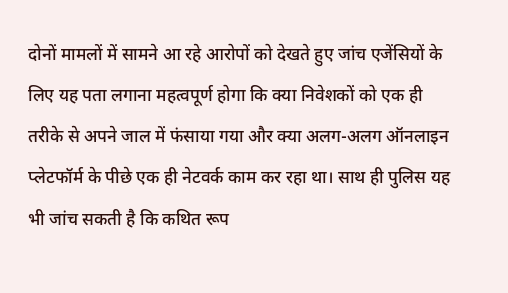दोनों मामलों में सामने आ रहे आरोपों को देखते हुए जांच एजेंसियों के लिए यह पता लगाना महत्वपूर्ण होगा कि क्या निवेशकों को एक ही तरीके से अपने जाल में फंसाया गया और क्या अलग-अलग ऑनलाइन प्लेटफॉर्म के पीछे एक ही नेटवर्क काम कर रहा था। साथ ही पुलिस यह भी जांच सकती है कि कथित रूप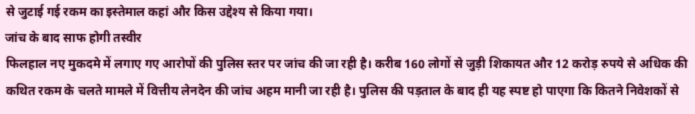से जुटाई गई रकम का इस्तेमाल कहां और किस उद्देश्य से किया गया।
जांच के बाद साफ होगी तस्वीर
फिलहाल नए मुकदमे में लगाए गए आरोपों की पुलिस स्तर पर जांच की जा रही है। करीब 160 लोगों से जुड़ी शिकायत और 12 करोड़ रुपये से अधिक की कथित रकम के चलते मामले में वित्तीय लेनदेन की जांच अहम मानी जा रही है। पुलिस की पड़ताल के बाद ही यह स्पष्ट हो पाएगा कि कितने निवेशकों से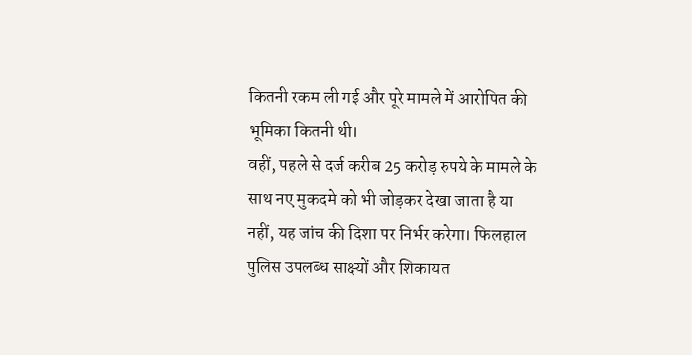कितनी रकम ली गई और पूरे मामले में आरोपित की भूमिका कितनी थी।
वहीं, पहले से दर्ज करीब 25 करोड़ रुपये के मामले के साथ नए मुकदमे को भी जोड़कर देखा जाता है या नहीं, यह जांच की दिशा पर निर्भर करेगा। फिलहाल पुलिस उपलब्ध साक्ष्यों और शिकायत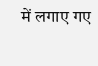में लगाए गए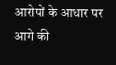आरोपों के आधार पर आगे की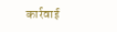कार्रवाई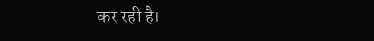कर रही है।